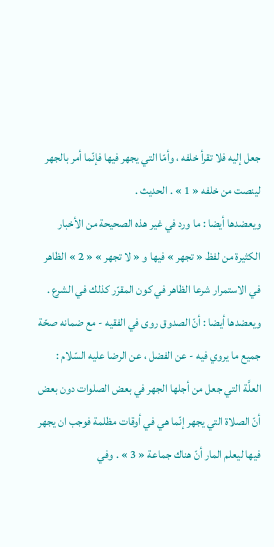جعل إليه فلا تقرأ خلفه ، وأمّا التي يجهر فيها فإنّما أمر بالجهر لينصت من خلفه « 1 » . الحديث .
ويعضدها أيضا : ما ورد في غير هذه الصحيحة من الأخبار الكثيرة من لفظ « تجهر » فيها و « لا تجهر » « 2 » الظاهر في الاستمرار شرعا الظاهر في كون المقرّر كذلك في الشرع .
ويعضدها أيضا : أنّ الصدوق روى في الفقيه - مع ضمانه صحّة جميع ما يروي فيه - عن الفضل ، عن الرضا عليه السّلام : العلَّة التي جعل من أجلها الجهر في بعض الصلوات دون بعض أنّ الصلاة التي يجهر إنّما هي في أوقات مظلمة فوجب ان يجهر فيها ليعلم المار أنّ هناك جماعة « 3 » . وفي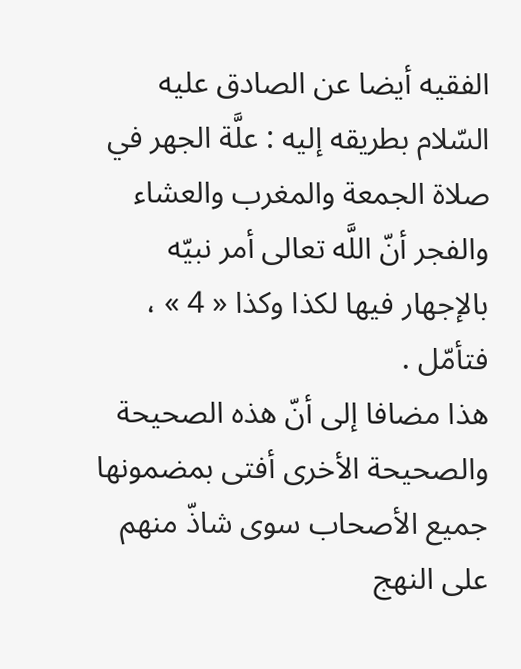الفقيه أيضا عن الصادق عليه السّلام بطريقه إليه : علَّة الجهر في صلاة الجمعة والمغرب والعشاء والفجر أنّ اللَّه تعالى أمر نبيّه بالإجهار فيها لكذا وكذا « 4 » ، فتأمّل .
هذا مضافا إلى أنّ هذه الصحيحة والصحيحة الأخرى أفتى بمضمونها جميع الأصحاب سوى شاذّ منهم على النهج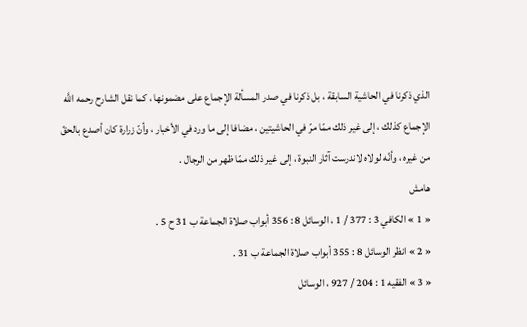الذي ذكرنا في الحاشية السابقة ، بل ذكرنا في صدر المسألة الإجماع على مضمونها ، كما نقل الشارح رحمه اللَّه الإجماع كذلك ، إلى غير ذلك ممّا مرّ في الحاشيتين ، مضافا إلى ما ورد في الأخبار ، وأنّ زرارة كان أصدع بالحقّ من غيره ، وأنّه لولاه لاندرست آثار النبوة ، إلى غير ذلك ممّا ظهر من الرجال .
هامش
« 1 » الكافي 3 : 377 / 1 ، الوسائل 8 : 356 أبواب صلاة الجماعة ب 31 ح 5 .
« 2 » انظر الوسائل 8 : 355 أبواب صلاة الجماعة ب 31 .
« 3 » الفقيه 1 : 204 / 927 ، الوسائل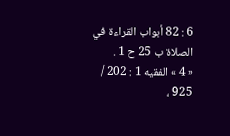6 : 82 أبواب القراءة في الصلاة ب 25 ح 1 .
« 4 » الفقيه 1 : 202 / 925 ،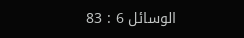الوسائل 6 : 83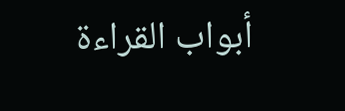أبواب القراءة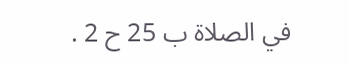في الصلاة ب 25 ح 2 .